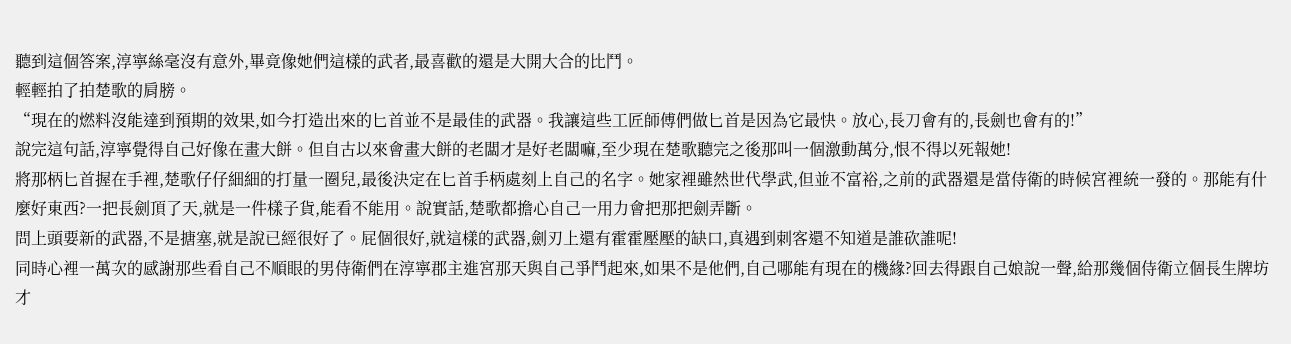聽到這個答案,淳寧絲毫沒有意外,畢竟像她們這樣的武者,最喜歡的還是大開大合的比鬥。
輕輕拍了拍楚歌的肩膀。
“現在的燃料沒能達到預期的效果,如今打造出來的匕首並不是最佳的武器。我讓這些工匠師傅們做匕首是因為它最快。放心,長刀會有的,長劍也會有的!”
說完這句話,淳寧覺得自己好像在畫大餅。但自古以來會畫大餅的老闆才是好老闆嘛,至少現在楚歌聽完之後那叫一個激動萬分,恨不得以死報她!
將那柄匕首握在手裡,楚歌仔仔細細的打量一圈兒,最後決定在匕首手柄處刻上自己的名字。她家裡雖然世代學武,但並不富裕,之前的武器還是當侍衛的時候宮裡統一發的。那能有什麼好東西?一把長劍頂了天,就是一件樣子貨,能看不能用。說實話,楚歌都擔心自己一用力會把那把劍弄斷。
問上頭要新的武器,不是搪塞,就是說已經很好了。屁個很好,就這樣的武器,劍刃上還有霍霍壓壓的缺口,真遇到刺客還不知道是誰砍誰呢!
同時心裡一萬次的感謝那些看自己不順眼的男侍衛們在淳寧郡主進宮那天與自己爭鬥起來,如果不是他們,自己哪能有現在的機緣?回去得跟自己娘說一聲,給那幾個侍衛立個長生牌坊才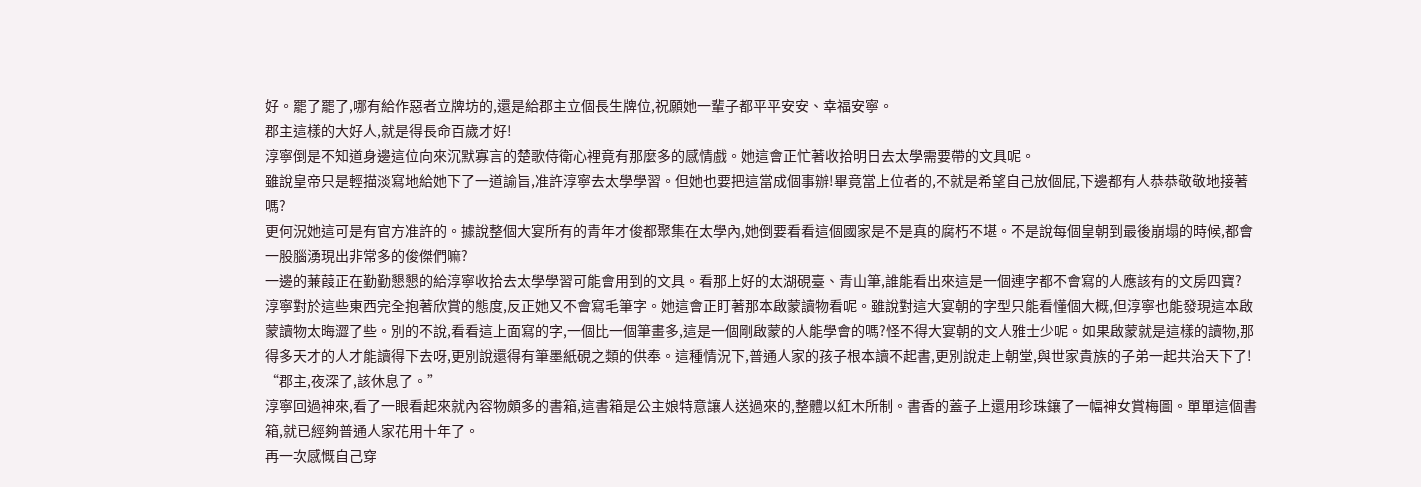好。罷了罷了,哪有給作惡者立牌坊的,還是給郡主立個長生牌位,祝願她一輩子都平平安安、幸福安寧。
郡主這樣的大好人,就是得長命百歲才好!
淳寧倒是不知道身邊這位向來沉默寡言的楚歌侍衛心裡竟有那麼多的感情戲。她這會正忙著收拾明日去太學需要帶的文具呢。
雖說皇帝只是輕描淡寫地給她下了一道諭旨,准許淳寧去太學學習。但她也要把這當成個事辦!畢竟當上位者的,不就是希望自己放個屁,下邊都有人恭恭敬敬地接著嗎?
更何況她這可是有官方准許的。據說整個大宴所有的青年才俊都聚集在太學內,她倒要看看這個國家是不是真的腐朽不堪。不是說每個皇朝到最後崩塌的時候,都會一股腦湧現出非常多的俊傑們嘛?
一邊的蒹葭正在勤勤懇懇的給淳寧收拾去太學學習可能會用到的文具。看那上好的太湖硯臺、青山筆,誰能看出來這是一個連字都不會寫的人應該有的文房四寶?
淳寧對於這些東西完全抱著欣賞的態度,反正她又不會寫毛筆字。她這會正盯著那本啟蒙讀物看呢。雖說對這大宴朝的字型只能看懂個大概,但淳寧也能發現這本啟蒙讀物太晦澀了些。別的不說,看看這上面寫的字,一個比一個筆畫多,這是一個剛啟蒙的人能學會的嗎?怪不得大宴朝的文人雅士少呢。如果啟蒙就是這樣的讀物,那得多天才的人才能讀得下去呀,更別說還得有筆墨紙硯之類的供奉。這種情況下,普通人家的孩子根本讀不起書,更別說走上朝堂,與世家貴族的子弟一起共治天下了!
“郡主,夜深了,該休息了。”
淳寧回過神來,看了一眼看起來就內容物頗多的書箱,這書箱是公主娘特意讓人送過來的,整體以紅木所制。書香的蓋子上還用珍珠鑲了一幅神女賞梅圖。單單這個書箱,就已經夠普通人家花用十年了。
再一次感慨自己穿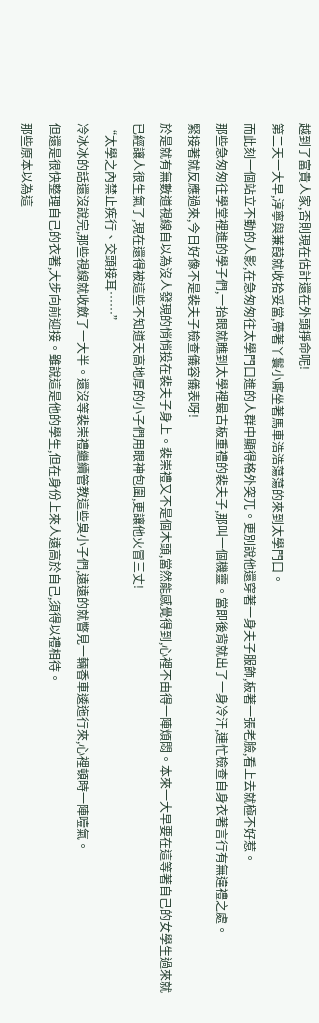越到了富貴人家,否則現在估計還在外頭掙命呢!
第二天一大早,淳寧與蒹葭就收拾妥當,帶著丫鬟小廝坐著馬車浩浩蕩蕩的來到太學門口。
而此刻一個站立不動的人影,在急匆匆往太學門口進的人群中顯得格外突兀。更別說他還穿著一身夫子服飾,板著一張老臉,看上去就極不好惹。
那些急匆匆往學堂裡進的學子們,一抬眼就瞧到太學裡最古板重禮的裴夫子,那叫一個機靈。當即後背就出了一身冷汗,連忙檢查自身衣著言行有無違禮之處。
緊接著就反應過來,今日好像不是裴夫子檢查儀容儀表呀!
於是就有無數道視線自以為沒人發現的悄悄投在裴夫子身上。裴崇禮又不是個木頭,當然能感覺得到,心裡不由得一陣煩悶。本來一大早要在這等著自己的女學生過來就已經讓人很生氣了,現在還得被這些不知道天高地厚的小子們用眼神包圍,更讓他火冒三丈!
“太學之內禁止疾行、交頭接耳……”
冷冰冰的話還沒說完,那些視線就收斂了一大半。還沒等裴崇禮繼續管教這些臭小子們,遠遠的就瞥見一輛香車逶迤行來,心裡頓時一陣噎氣。
但還是很快整理自己的衣著,大步向前迎接。雖說這是他的學生,但在身份上來人遠高於自己,須得以禮相待。
那些原本以為這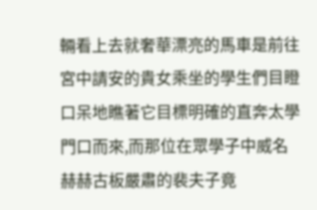輛看上去就奢華漂亮的馬車是前往宮中請安的貴女乘坐的學生們目瞪口呆地瞧著它目標明確的直奔太學門口而來,而那位在眾學子中威名赫赫古板嚴肅的裴夫子竟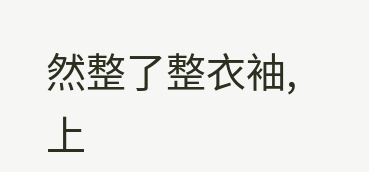然整了整衣袖,上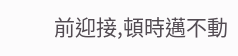前迎接,頓時邁不動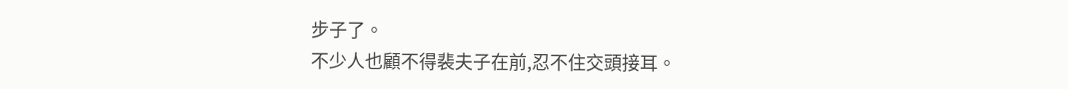步子了。
不少人也顧不得裴夫子在前,忍不住交頭接耳。